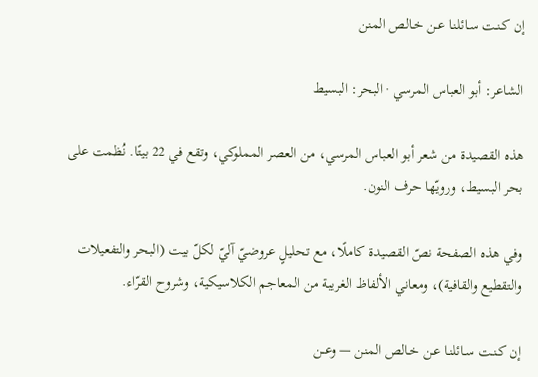إن كـنـت سـائلنـا عـن خـالص المنن

الشاعر: أبو العباس المرسي · البحر: البسيط

هذه القصيدة من شعر أبو العباس المرسي، من العصر المملوكي، وتقع في 22 بيتًا. نُظمت على بحر البسيط، ورويّها حرف النون.

وفي هذه الصفحة نصّ القصيدة كاملًا، مع تحليلٍ عروضيّ آليّ لكلّ بيت (البحر والتفعيلات والتقطيع والقافية)، ومعاني الألفاظ الغريبة من المعاجم الكلاسيكية، وشروح القرّاء.

إن كـنـت سـائلنـا عـن خـالص المنن — وعــن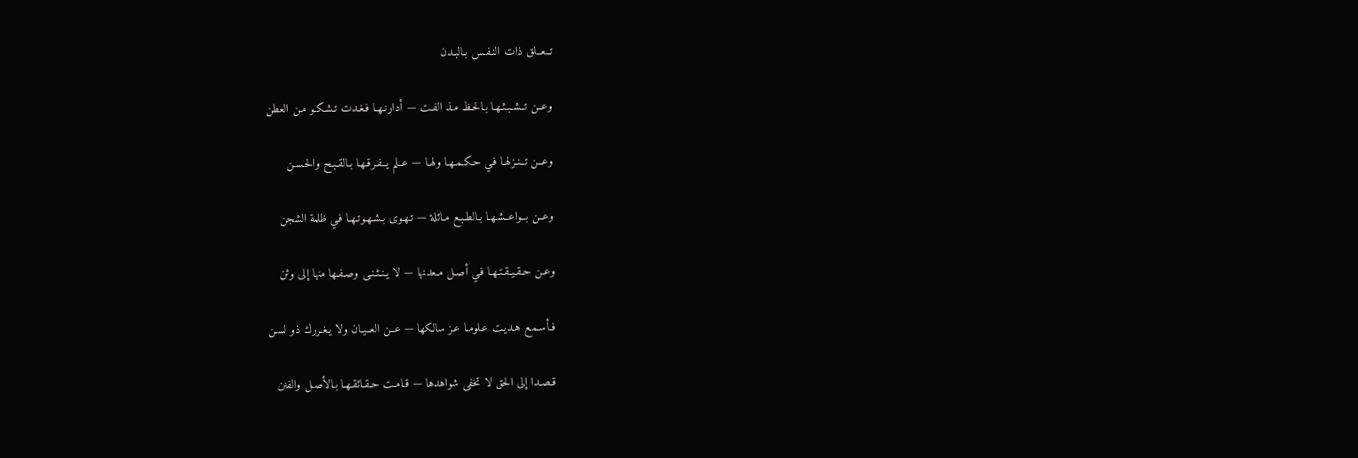تــعــلق ذات النـفـس بـالبـدن

وعــن تــشـبـثـهـا بـالحـظ مـذ الفـت — أدارنـهـا فـغـدت تـشـكـو مـن العطن

وعــن تــنـزلهـا فـي حـكـمـهـا ولهـا — عــلم يــفـرقـهـا بـالقـبـح والحـسـن

وعــن بــواعــشـهـا بـالطـبـع مـائلة — تـهـوى بـشـهـوتـهـا فـي ظلمة الشجن

وعـن حـقـيـقـتـهـا فـي أصـل مـعدنها — لا يـنـثـنـى وصـفـها منها إلى وثن

فـأسـمـع هـديـت عـلومـا عـز سالكها — عــن العــيـان ولا يـغـررك ذو لسـن

قـصـدا إلى الحق لا تخفى شواهدها — قـامـت حـقـائقـهـا بـالأصـل والفنن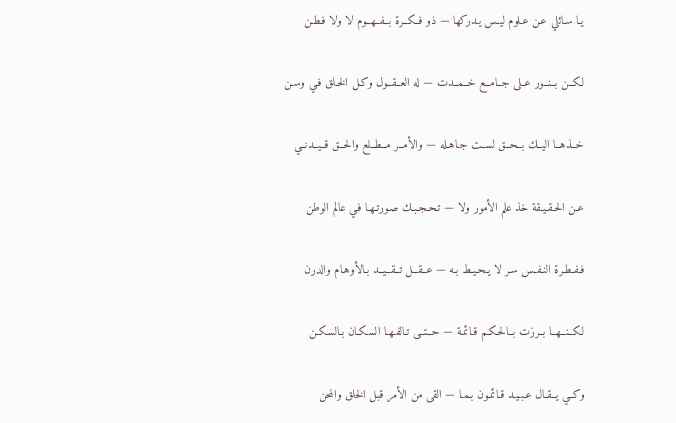يـا سـائلي عـن عـلوم ليـس يـدركها — ذو فــكــرة بــفــهــوم لا ولا فـطـن

لكــن بــنــور عــلى جــامــع خــمــدت — له العــقــول وكـل الخـلق فـي وسـن

خــذهــا اليــك بــحــق لســت جـاهـله — والأمــر مــطــلع والحــق قــيــدنــي

عـن الحـقـيـقة خذ علم الأمور ولا — تـحـجـبـك صـورتـهـا فـي عالم الوطن

فـفـطـرة النـفـس سـر لا يـحـيـط بـه — عــقــل تــقــيــد بـالأوهـام والدرن

لكــنــهــا بــرزت بــالحـكـم قـائمـة — حــتــى تـالفـهـا السـكـان بـالسـكـن

وكــي يــقـال عـبـيـد قـائمـون بـمـا — القى من الأمر قبل الخلق والمحن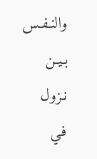والنـفـس بـيـن نـزول فـي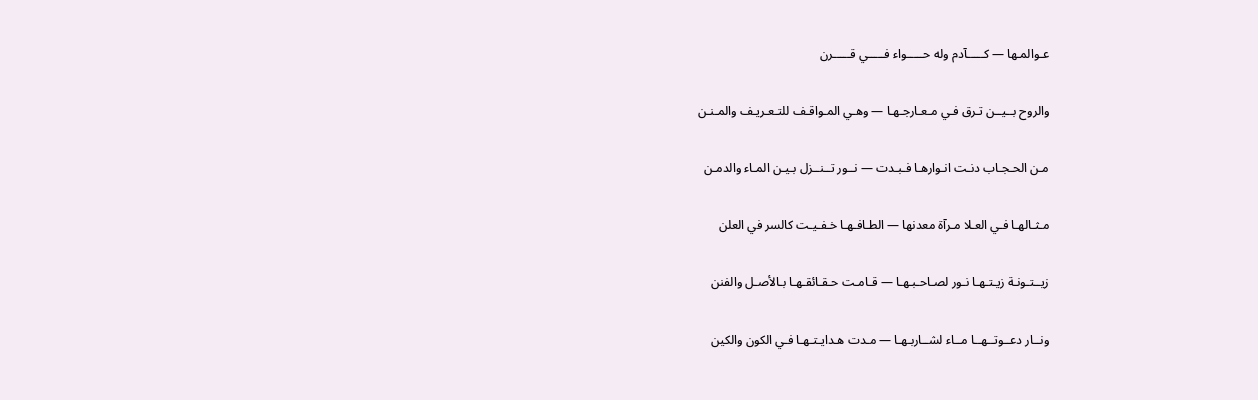عـوالمـها — كـــــآدم وله حـــــواء فـــــي قـــــرن

والروح بــيــن تـرق فـي مـعـارجـهـا — وهـي المـواقـف للتـعـريـف والمـنـن

مـن الحـجـاب دنـت انـوارهـا فـبـدت — نــور تــنــزل بـيـن المـاء والدمـن

مـثـالهـا فـي العـلا مـرآة معدنها — الطـافـهـا خـفـيـت كالسر في العلن

زيــتـونـة زيـتـهـا نـور لصـاحـبـهـا — قـامـت حـقـائقـهـا بـالأصـل والفنن

ونــار دعــوتــهــا مــاء لشــاربـهـا — مـدت هـدايـتـهـا فـي الكون والكين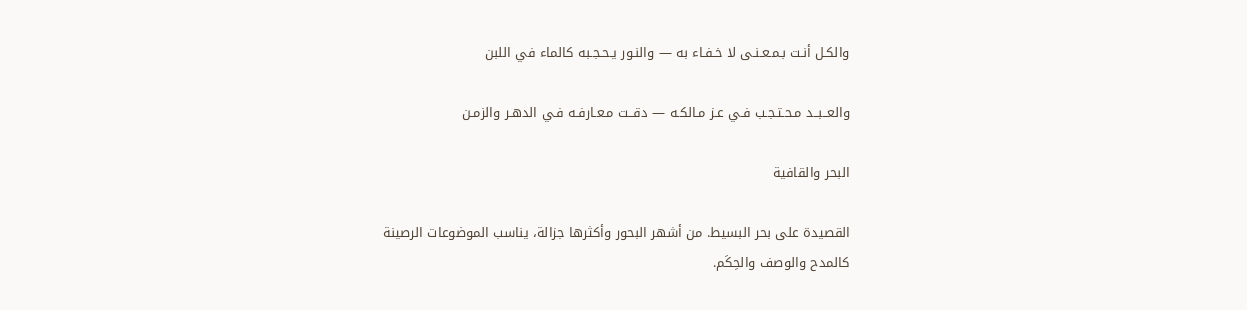والكـل أنـت بـمـعـنـى لا خـفـاء به — والنـور يـحـجـبه كالماء في اللبن

والعــبــد مـحـتـجـب فـي عـز مـالكـه — دقــت مـعـارفـه فـي الدهـر والزمـن

البحر والقافية

القصيدة على بحر البسيط. من أشهر البحور وأكثرها جزالة، يناسب الموضوعات الرصينة كالمدح والوصف والحِكَم.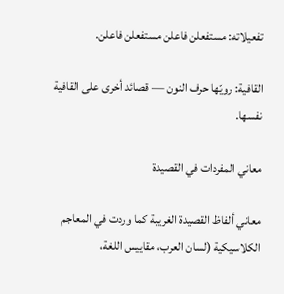تفعيلاته: مستفعلن فاعلن مستفعلن فاعلن.

القافية: رويّها حرف النون — قصائد أخرى على القافية نفسها.

معاني المفردات في القصيدة

معاني ألفاظ القصيدة الغريبة كما وردت في المعاجم الكلاسيكية (لسان العرب، مقاييس اللغة،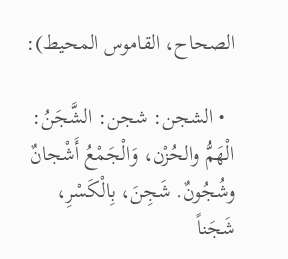الصحاح، القاموس المحيط):

  • الشجن: شجن: الشَّجَنُ: الْهَمُّ والحُزْن، وَالْجَمْعُ أَشْجانٌ وشُجُونٌ. شَجِنَ، بِالْكَسْرِ، شَجَناً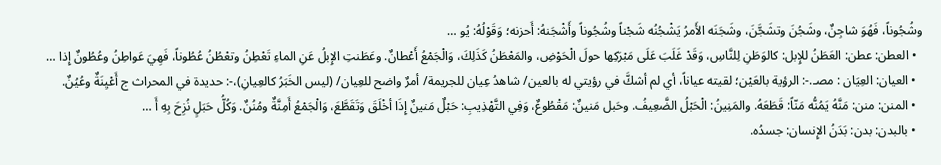وشُجُوناً، فَهُوَ شاجِنٌ، وشَجُنَ وتشَجَّنَ، وشَجَنَه الأَمرُ يَشْجُنُه شَجْناً وشُجُوناً وأَشْجَنهُ: أَحزنه؛ وَقَوْلُهُ: يُو …
  • العطن: عطن: العَطَنُ للإِبل: كالوَطَنِ لِلنَّاسِ، وَقَدْ غَلَبَ عَلَى مَبْرَكِها حولَ الْحَوْضِ، والمَعْطَنُ كَذَلِكَ، وَالْجَمْعُ أَعْطانٌ. وعَطَنتِ الإِبلُ عَنِ الماءِ تَعْطِنُ وتعْطُنُ عُطُوناً، فَهِيَ عَواطِنُ وعُطُونٌ إِذا …
  • العيان: العِيَان : مصـ.-: الرؤية بالعَيْن؛ لقيته عياناً، أي لم أشكَّ في رؤيتي له بالعين/ شاهدُ عِيان للجريمة/ أمرٌ واضح للعِيان/ (ليس الخَبَرُ كالعِيانِ)،-: حديدة في المحراث ج أَعْيِنَةٌ وعُيُنٌ.
  • المنن: منن: مَنَّهُ يَمُنُّه مَنّاً: قَطَعَهُ. والمَنِينُ: الْحَبْلُ الضَّعِيفُ. وحَبل مَنينٌ: مَقْطُوعٌ، وَفِي التَّهْذِيبِ: حَبْلٌ مَنينٌ إِذَا أخْلَقَ وَتَقَطَّعَ، وَالْجَمْعُ أَمِنَّةٌ ومُنُنٌ. وَكُلُّ حَبَلٍ نُزِحَ بِهِ أَ …
  • بالبدن: بدن: بَدَنُ الإِنسان: جسدُه.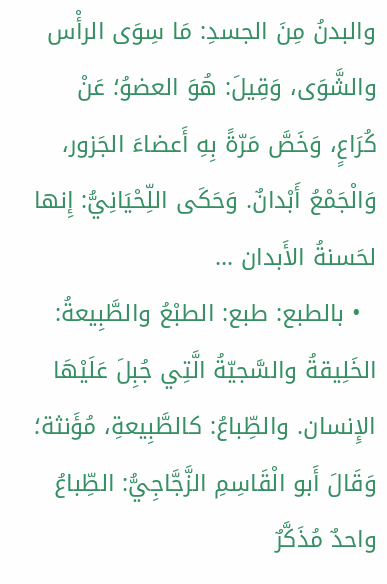والبدنُ مِنَ الجسدِ: مَا سِوَى الرأْس والشَّوَى، وَقِيلَ: هُوَ العضوُ؛ عَنْ كُرَاعٍ، وَخَصَّ مَرّةً بِهِ أَعضاءَ الجَزور، وَالْجَمْعُ أَبْدانٌ. وَحَكَى اللِّحْيَانِيُّ: إِنها لحَسنةُ الأَبدان …
  • بالطبع: طبع: الطبْعُ والطَّبِيعةُ: الخَلِيقةُ والسَّجيّةُ الَّتِي جُبِلَ عَلَيْهَا الإِنسان. والطِّباعُ: كالطَّبِيعةِ، مُؤَنثة؛ وَقَالَ أَبو الْقَاسِمِ الزَّجَّاجِيُّ: الطِّباعُ واحدٌ مُذَكَّرٌ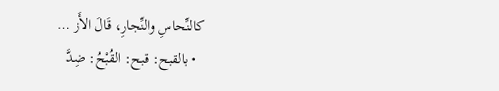كالنِّحاسِ والنِّجارِ، قَالَ الأَز …
  • بالقبح: قبح: القُبْحُ: ضِدَّ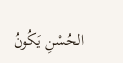الحُسْنِ يَكُونُ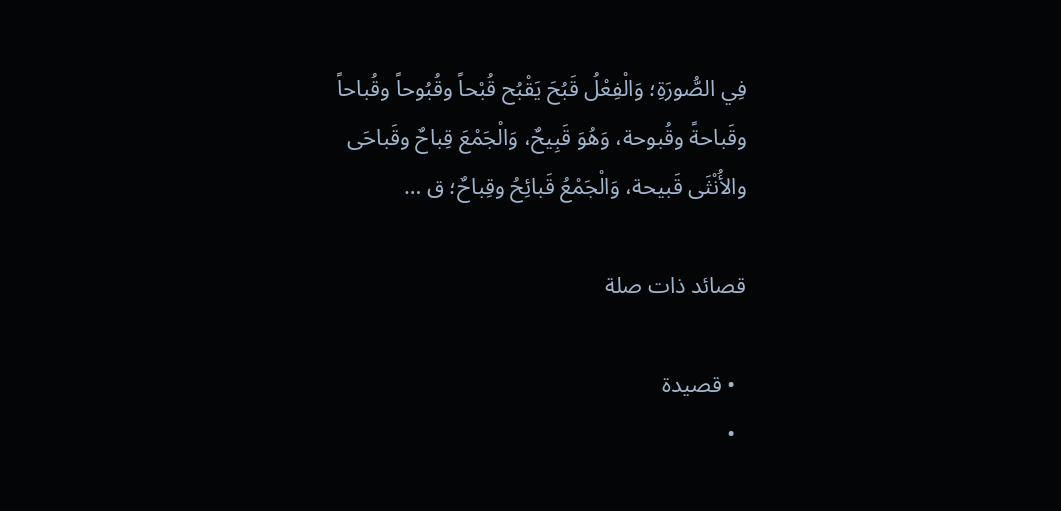فِي الصُّورَةِ؛ وَالْفِعْلُ قَبُحَ يَقْبُح قُبْحاً وقُبُوحاً وقُباحاً وقَباحةً وقُبوحة، وَهُوَ قَبِيحٌ، وَالْجَمْعَ قِباحٌ وقَباحَى والأُنْثَى قَبيحة، وَالْجَمْعُ قَبائِحُ وقِباحٌ؛ ق …

قصائد ذات صلة

  • قصيدة
  •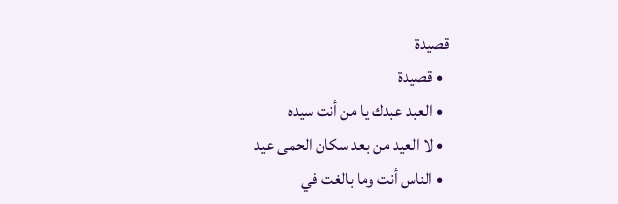قصيدة
  • قصيدة
  • العبد عبدك يا من أنت سيده
  • لا العيد من بعد سكان الحمى عيد
  • الناس أنت وما بالغت في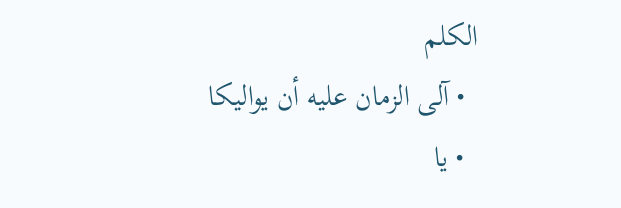الكلم
  • آلى الزمان عليه أن يواليكا
  • يا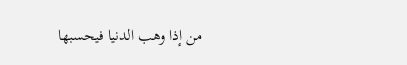من إذا وهب الدنيا فيحسبها